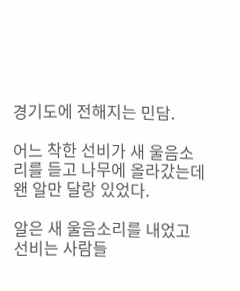경기도에 전해지는 민담.

어느 착한 선비가 새 울음소리를 듣고 나무에 올라갔는데 왠 알만 달랑 있었다.

알은 새 울음소리를 내었고 선비는 사람들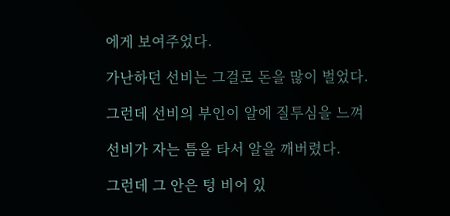에게 보여주었다.

가난하던 선비는 그걸로 돈을 많이 벌었다.

그런데 선비의 부인이 알에 질투심을 느껴

선비가 자는 틈을 타서 알을 깨버렸다.

그런데 그 안은 텅 비어 있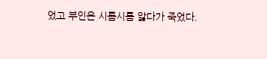었고 부인은 시름시름 앓다가 죽었다.